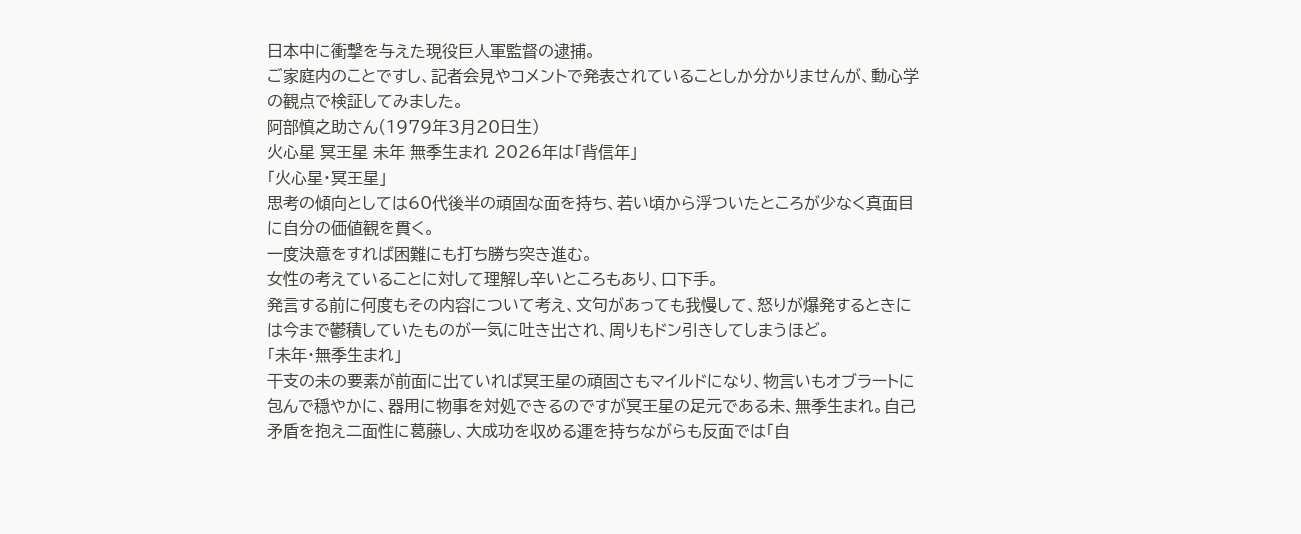日本中に衝撃を与えた現役巨人軍監督の逮捕。
ご家庭内のことですし、記者会見やコメントで発表されていることしか分かりませんが、動心学の観点で検証してみました。
阿部慎之助さん(1979年3月20日生)
火心星 冥王星 未年 無季生まれ 2026年は「背信年」
「火心星・冥王星」
思考の傾向としては60代後半の頑固な面を持ち、若い頃から浮ついたところが少なく真面目に自分の価値観を貫く。
一度決意をすれば困難にも打ち勝ち突き進む。
女性の考えていることに対して理解し辛いところもあり、口下手。
発言する前に何度もその内容について考え、文句があっても我慢して、怒りが爆発するときには今まで鬱積していたものが一気に吐き出され、周りもドン引きしてしまうほど。
「未年・無季生まれ」
干支の未の要素が前面に出ていれば冥王星の頑固さもマイルドになり、物言いもオブラートに包んで穏やかに、器用に物事を対処できるのですが冥王星の足元である未、無季生まれ。自己矛盾を抱え二面性に葛藤し、大成功を収める運を持ちながらも反面では「自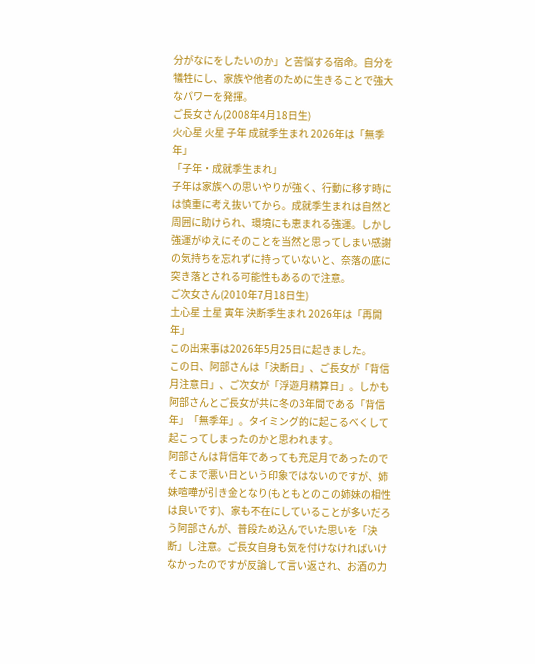分がなにをしたいのか」と苦悩する宿命。自分を犠牲にし、家族や他者のために生きることで強大なパワーを発揮。
ご長女さん(2008年4月18日生)
火心星 火星 子年 成就季生まれ 2026年は「無季年」
「子年・成就季生まれ」
子年は家族への思いやりが強く、行動に移す時には慎重に考え抜いてから。成就季生まれは自然と周囲に助けられ、環境にも恵まれる強運。しかし強運がゆえにそのことを当然と思ってしまい感謝の気持ちを忘れずに持っていないと、奈落の底に突き落とされる可能性もあるので注意。
ご次女さん(2010年7月18日生)
土心星 土星 寅年 決断季生まれ 2026年は「再開年」
この出来事は2026年5月25日に起きました。
この日、阿部さんは「決断日」、ご長女が「背信月注意日」、ご次女が「浮遊月精算日」。しかも阿部さんとご長女が共に冬の3年間である「背信年」「無季年」。タイミング的に起こるべくして起こってしまったのかと思われます。
阿部さんは背信年であっても充足月であったのでそこまで悪い日という印象ではないのですが、姉妹喧嘩が引き金となり(もともとのこの姉妹の相性は良いです)、家も不在にしていることが多いだろう阿部さんが、普段ため込んでいた思いを「決断」し注意。ご長女自身も気を付けなければいけなかったのですが反論して言い返され、お酒の力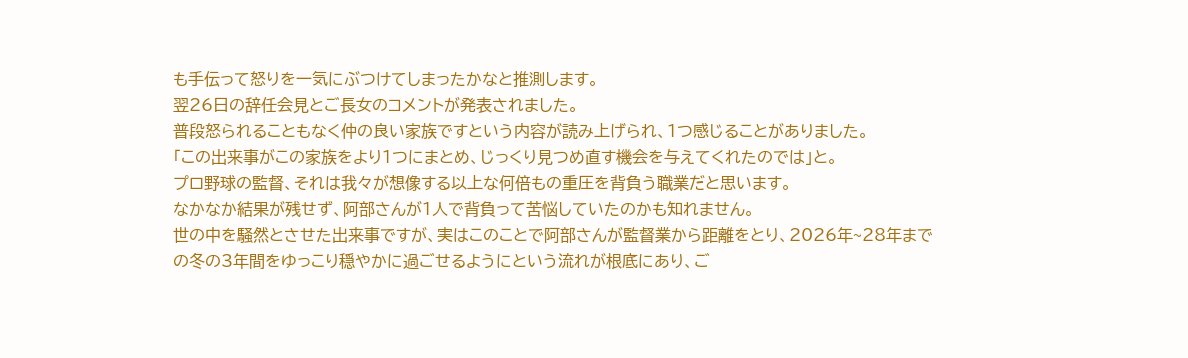も手伝って怒りを一気にぶつけてしまったかなと推測します。
翌26日の辞任会見とご長女のコメントが発表されました。
普段怒られることもなく仲の良い家族ですという内容が読み上げられ、1つ感じることがありました。
「この出来事がこの家族をより1つにまとめ、じっくり見つめ直す機会を与えてくれたのでは」と。
プロ野球の監督、それは我々が想像する以上な何倍もの重圧を背負う職業だと思います。
なかなか結果が残せず、阿部さんが1人で背負って苦悩していたのかも知れません。
世の中を騒然とさせた出来事ですが、実はこのことで阿部さんが監督業から距離をとり、2026年~28年までの冬の3年間をゆっこり穏やかに過ごせるようにという流れが根底にあり、ご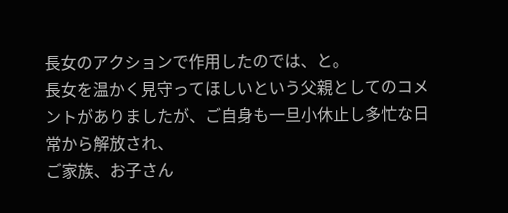長女のアクションで作用したのでは、と。
長女を温かく見守ってほしいという父親としてのコメントがありましたが、ご自身も一旦小休止し多忙な日常から解放され、
ご家族、お子さん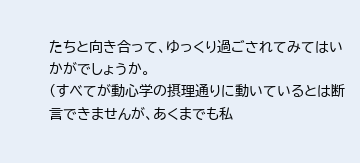たちと向き合って、ゆっくり過ごされてみてはいかがでしょうか。
(すべてが動心学の摂理通りに動いているとは断言できませんが、あくまでも私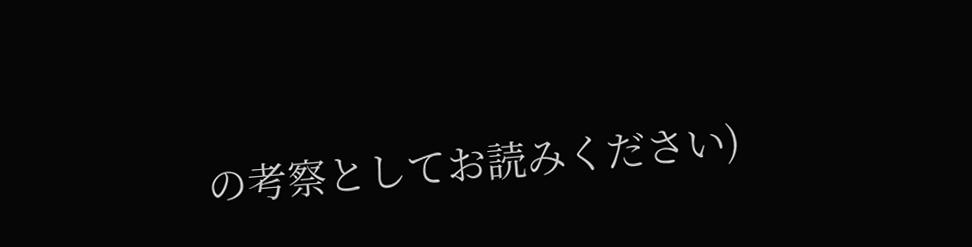の考察としてお読みください)